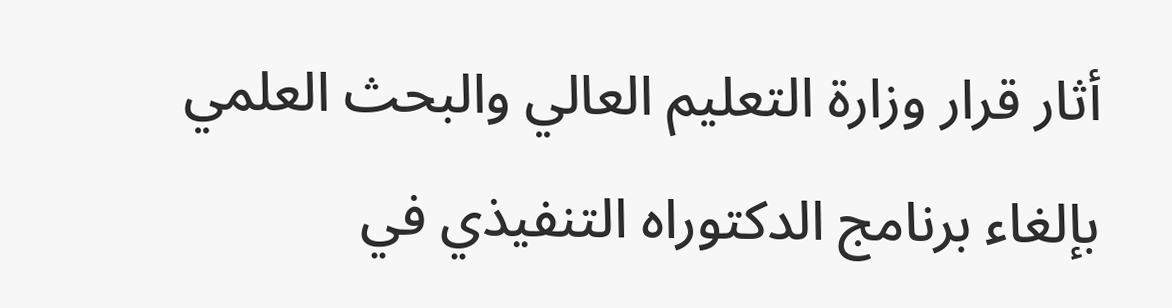أثار قرار وزارة التعليم العالي والبحث العلمي بإلغاء برنامج الدكتوراه التنفيذي في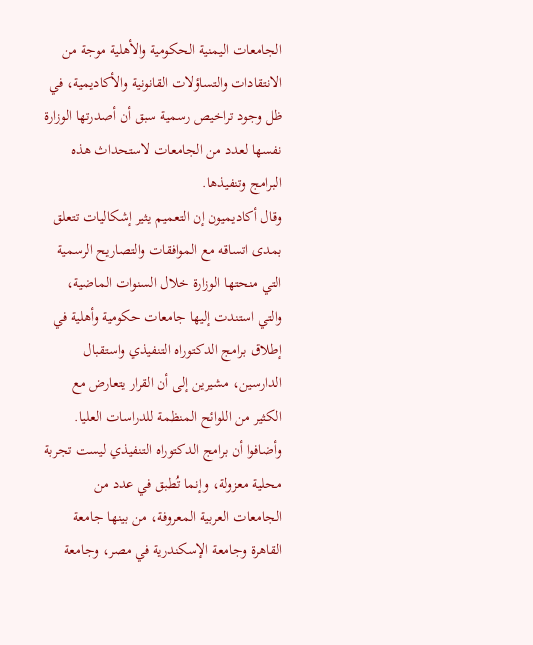الجامعات اليمنية الحكومية والأهلية موجة من الانتقادات والتساؤلات القانونية والأكاديمية، في ظل وجود تراخيص رسمية سبق أن أصدرتها الوزارة نفسها لعدد من الجامعات لاستحداث هذه البرامج وتنفيذها.
وقال أكاديميون إن التعميم يثير إشكاليات تتعلق بمدى اتساقه مع الموافقات والتصاريح الرسمية التي منحتها الوزارة خلال السنوات الماضية، والتي استندت إليها جامعات حكومية وأهلية في إطلاق برامج الدكتوراه التنفيذي واستقبال الدارسين، مشيرين إلى أن القرار يتعارض مع الكثير من اللوائح المنظمة للدراسات العليا.
وأضافوا أن برامج الدكتوراه التنفيذي ليست تجربة محلية معزولة، وإنما تُطبق في عدد من الجامعات العربية المعروفة، من بينها جامعة القاهرة وجامعة الإسكندرية في مصر، وجامعة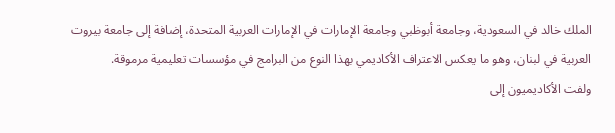الملك خالد في السعودية، وجامعة أبوظبي وجامعة الإمارات في الإمارات العربية المتحدة، إضافة إلى جامعة بيروت العربية في لبنان، وهو ما يعكس الاعتراف الأكاديمي بهذا النوع من البرامج في مؤسسات تعليمية مرموقة.
ولفت الأكاديميون إلى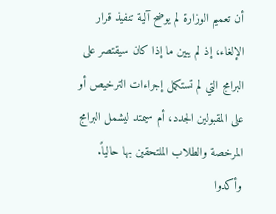أن تعميم الوزارة لم يوضح آلية تنفيذ قرار الإلغاء، إذ لم يبين ما إذا كان سيقتصر على البرامج التي لم تستكمل إجراءات الترخيص أو على المقبولين الجدد، أم سيمتد ليشمل البرامج المرخصة والطلاب الملتحقين بها حالياً.
وأكدوا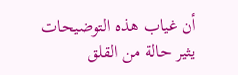أن غياب هذه التوضيحات يثير حالة من القلق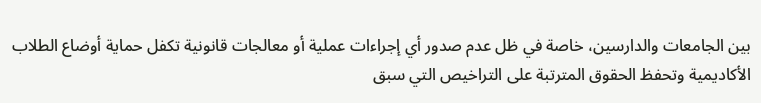بين الجامعات والدارسين، خاصة في ظل عدم صدور أي إجراءات عملية أو معالجات قانونية تكفل حماية أوضاع الطلاب الأكاديمية وتحفظ الحقوق المترتبة على التراخيص التي سبق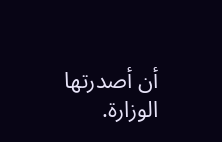أن أصدرتها الوزارة.